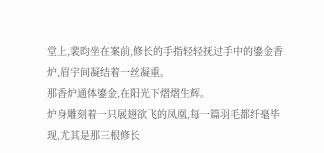堂上,裴昀坐在案前,修长的手指轻轻抚过手中的鎏金香炉,眉宇间凝结着一丝凝重。
那香炉通体鎏金,在阳光下熠熠生辉。
炉身雕刻着一只展翅欲飞的凤凰,每一篇羽毛都纤毫毕现,尤其是那三根修长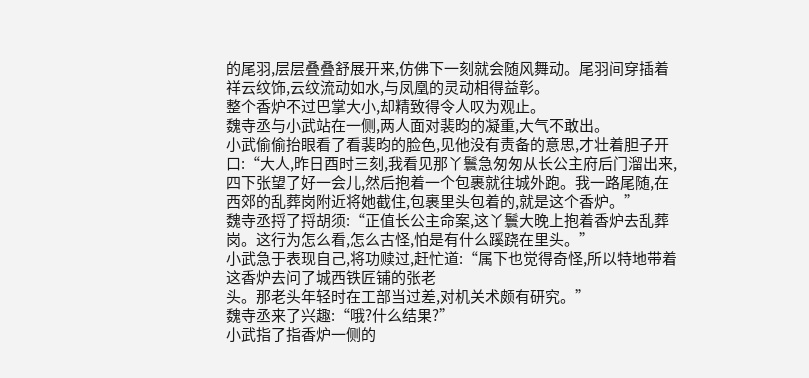的尾羽,层层叠叠舒展开来,仿佛下一刻就会随风舞动。尾羽间穿插着祥云纹饰,云纹流动如水,与凤凰的灵动相得益彰。
整个香炉不过巴掌大小,却精致得令人叹为观止。
魏寺丞与小武站在一侧,两人面对裴昀的凝重,大气不敢出。
小武偷偷抬眼看了看裴昀的脸色,见他没有责备的意思,才壮着胆子开口:“大人,昨日酉时三刻,我看见那丫鬟急匆匆从长公主府后门溜出来,四下张望了好一会儿,然后抱着一个包裹就往城外跑。我一路尾随,在西郊的乱葬岗附近将她截住,包裹里头包着的,就是这个香炉。”
魏寺丞捋了捋胡须:“正值长公主命案,这丫鬟大晚上抱着香炉去乱葬岗。这行为怎么看,怎么古怪,怕是有什么蹊跷在里头。”
小武急于表现自己,将功赎过,赶忙道:“属下也觉得奇怪,所以特地带着这香炉去问了城西铁匠铺的张老
头。那老头年轻时在工部当过差,对机关术颇有研究。”
魏寺丞来了兴趣:“哦?什么结果?”
小武指了指香炉一侧的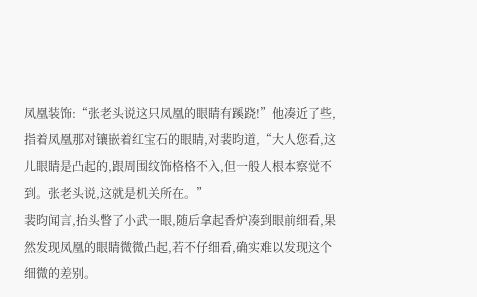凤凰装饰:“张老头说这只凤凰的眼睛有蹊跷!”他凑近了些,指着凤凰那对镶嵌着红宝石的眼睛,对裴昀道,“大人您看,这儿眼睛是凸起的,跟周围纹饰格格不入,但一般人根本察觉不到。张老头说,这就是机关所在。”
裴昀闻言,抬头瞥了小武一眼,随后拿起香炉凑到眼前细看,果然发现凤凰的眼睛微微凸起,若不仔细看,确实难以发现这个细微的差别。